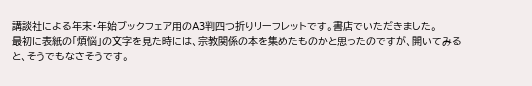講談社による年末・年始ブックフェア用のA3判四つ折りリーフレットです。書店でいただきました。
最初に表紙の「煩悩」の文字を見た時には、宗教関係の本を集めたものかと思ったのですが、開いてみると、そうでもなさそうです。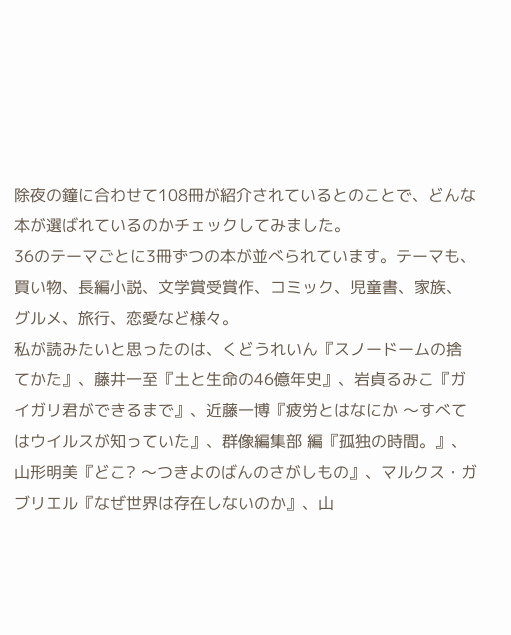除夜の鐘に合わせて108冊が紹介されているとのことで、どんな本が選ばれているのかチェックしてみました。
36のテーマごとに3冊ずつの本が並べられています。テーマも、買い物、長編小説、文学賞受賞作、コミック、児童書、家族、グルメ、旅行、恋愛など様々。
私が読みたいと思ったのは、くどうれいん『スノードームの捨てかた』、藤井一至『土と生命の46億年史』、岩貞るみこ『ガイガリ君ができるまで』、近藤一博『疲労とはなにか 〜すべてはウイルスが知っていた』、群像編集部 編『孤独の時間。』、山形明美『どこ? 〜つきよのばんのさがしもの』、マルクス・ガブリエル『なぜ世界は存在しないのか』、山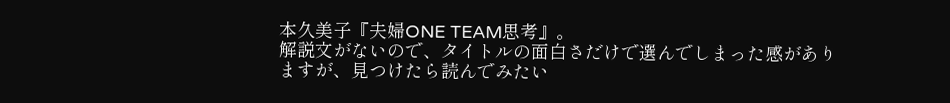本久美子『夫婦ONE TEAM思考』。
解説文がないので、タイトルの面白さだけで選んでしまった感がありますが、見つけたら読んでみたい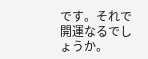です。それで開運なるでしょうか。